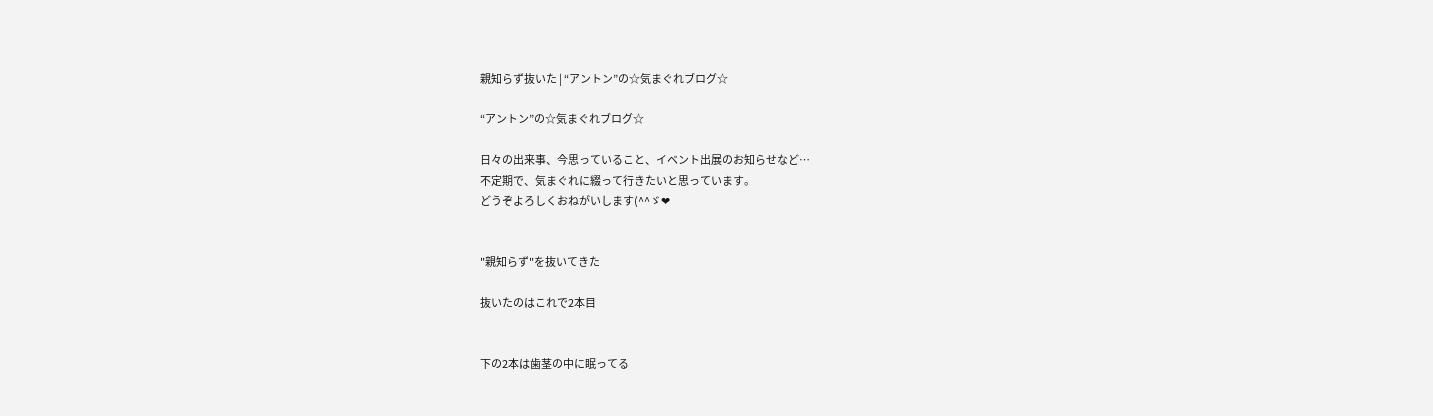親知らず抜いた | “アントン”の☆気まぐれブログ☆

“アントン”の☆気まぐれブログ☆

日々の出来事、今思っていること、イベント出展のお知らせなど…
不定期で、気まぐれに綴って行きたいと思っています。
どうぞよろしくおねがいします(^^ゞ❤


"親知らず"を抜いてきた

抜いたのはこれで2本目


下の2本は歯茎の中に眠ってる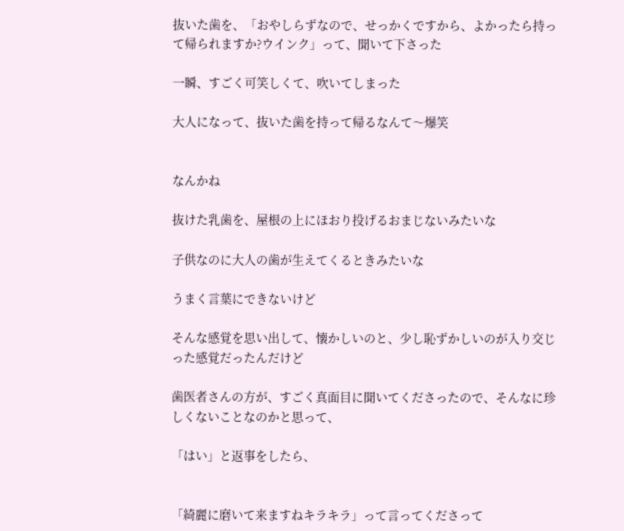抜いた歯を、「おやしらずなので、せっかくですから、よかったら持って帰られますか?ウインク」って、聞いて下さった

一瞬、すごく可笑しくて、吹いてしまった

大人になって、抜いた歯を持って帰るなんて〜爆笑


なんかね

抜けた乳歯を、屋根の上にほおり投げるおまじないみたいな

子供なのに大人の歯が生えてくるときみたいな

うまく言葉にできないけど

そんな感覚を思い出して、懐かしいのと、少し恥ずかしいのが入り交じった感覚だったんだけど

歯医者さんの方が、すごく真面目に聞いてくださったので、そんなに珍しくないことなのかと思って、

「はい」と返事をしたら、


「綺麗に磨いて来ますねキラキラ」って言ってくださって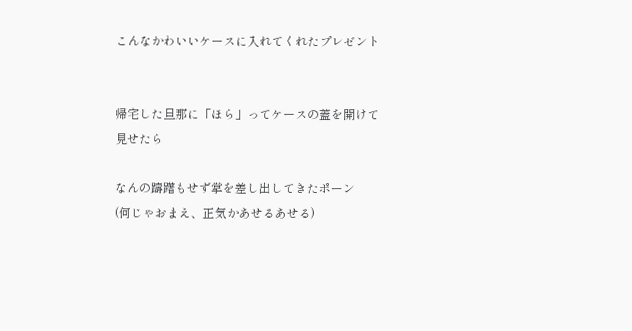こんなかわいいケースに入れてくれたプレゼント


帰宅した旦那に「ほら」ってケースの蓋を開けて見せたら

なんの躊躇もせず掌を差し出してきたポーン
(何じゃおまえ、正気かあせるあせる)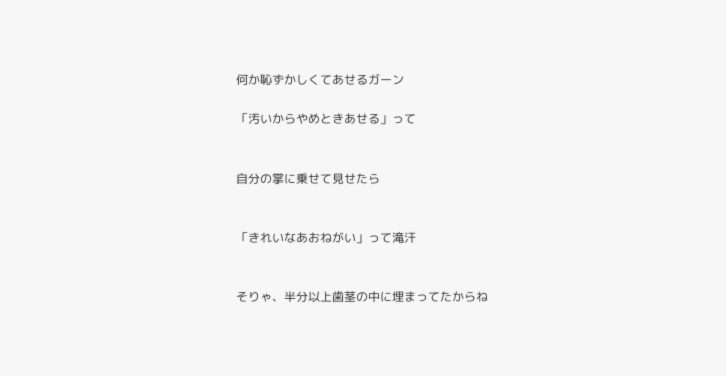何か恥ずかしくてあせるガーン

「汚いからやめときあせる」って


自分の掌に乗せて見せたら


「きれいなあおねがい」って滝汗


そりゃ、半分以上歯茎の中に埋まってたからね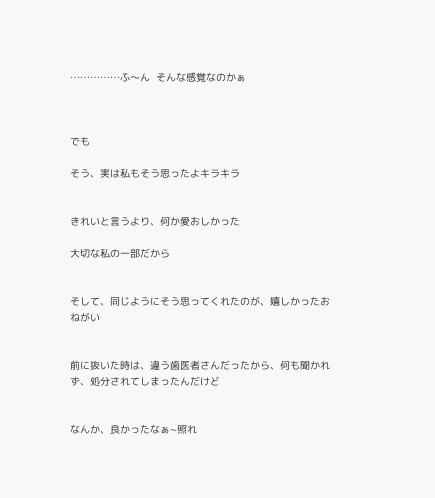……………ふ〜ん  そんな感覚なのかぁ



でも

そう、実は私もそう思ったよキラキラ


きれいと言うより、何か愛おしかった

大切な私の一部だから


そして、同じようにそう思ってくれたのが、嬉しかったおねがい


前に抜いた時は、違う歯医者さんだったから、何も聞かれず、処分されてしまったんだけど


なんか、良かったなぁ~照れ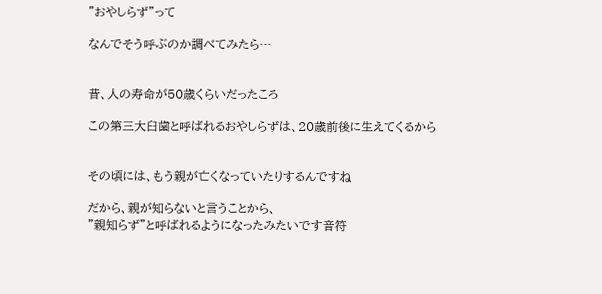"おやしらず"って

なんでそう呼ぶのか調べてみたら…


昔、人の寿命が50歳くらいだったころ

この第三大臼歯と呼ばれるおやしらずは、20歳前後に生えてくるから


その頃には、もう親が亡くなっていたりするんですね

だから、親が知らないと言うことから、
"親知らず"と呼ばれるようになったみたいです音符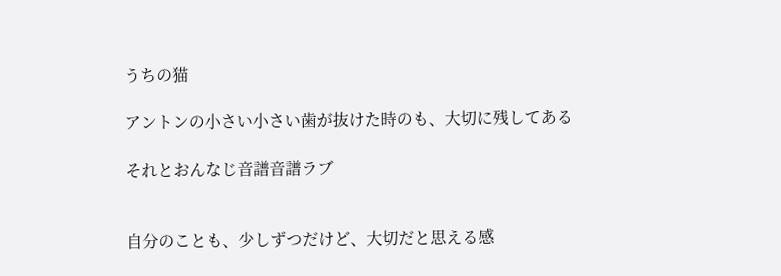うちの猫

アントンの小さい小さい歯が抜けた時のも、大切に残してある

それとおんなじ音譜音譜ラブ


自分のことも、少しずつだけど、大切だと思える感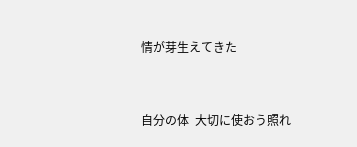情が芽生えてきた


自分の体  大切に使おう照れ